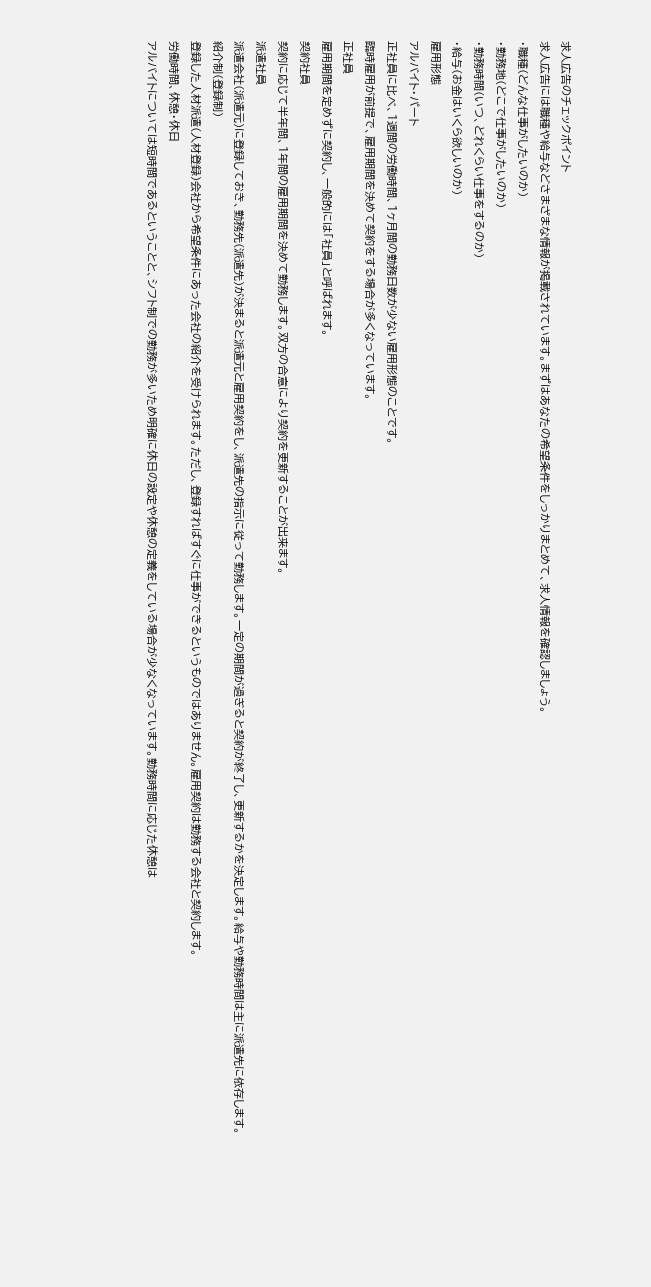求人広告のチェックポイント
求人広告には職種や給与などさまざまな情報が掲載されています。まずはあなたの希望条件をしっかりまとめて、求人情報を確認しましょう。
・職種(どんな仕事がしたいのか)
・勤務地(どこで仕事がしたいのか)
・勤務時間(いつ、どれくらい仕事をするのか)
・給与(お金はいくら欲しいのか)
雇用形態
アルバイト・パート
正社員に比べ、1週間の労働時間、1ヶ月間の勤務日数が少ない雇用形態のことです。
臨時雇用が前提で、雇用期間を決めて契約をする場合が多くなっています。
正社員
雇用期間を定めずに契約し、一般的には「社員」と呼ばれます。
契約社員
契約に応じて半年間、1年間の雇用期間を決めて勤務します。双方の合意により契約を更新することが出来ます。
派遣社員
派遣会社(派遣元)に登録しておき、勤務先(派遣先)が決まると派遣元と雇用契約をし、派遣先の指示に従って勤務します。一定の期間が過ぎると契約が終了し、更新するかを決定します。給与や勤務時間は主に派遣先に依存します。
紹介制(登録制)
登録した人材派遣(人材登録)会社から希望条件にあった会社の紹介を受けられます。ただし、登録すればすぐに仕事ができるというものではありません。雇用契約は勤務する会社と契約します。
労働時間、休憩・休日
アルバイトについては短時間であるということと、シフト制での勤務が多いため明確に休日の設定や休憩の定義をしている場合が少なくなっています。勤務時間に応じた休憩は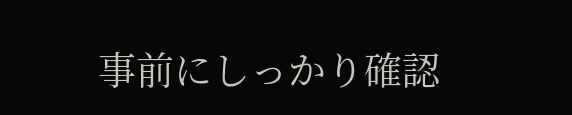事前にしっかり確認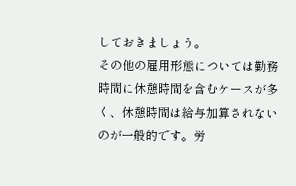しておきましょう。
その他の雇用形態については勤務時間に休憩時間を含むケースが多く、休憩時間は給与加算されないのが一般的です。労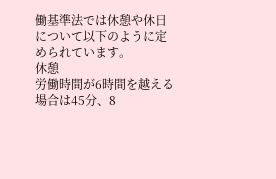働基準法では休憩や休日について以下のように定められています。
休憩
労働時間が6時間を越える場合は45分、8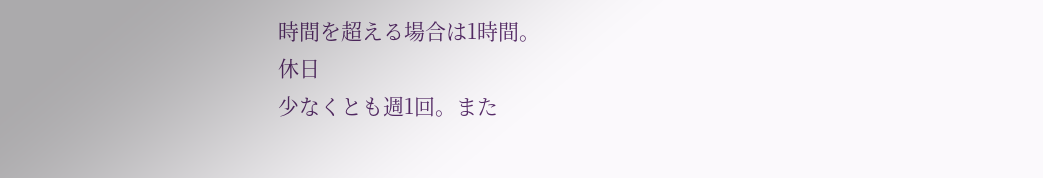時間を超える場合は1時間。
休日
少なくとも週1回。また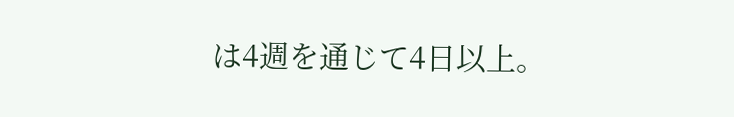は4週を通じて4日以上。